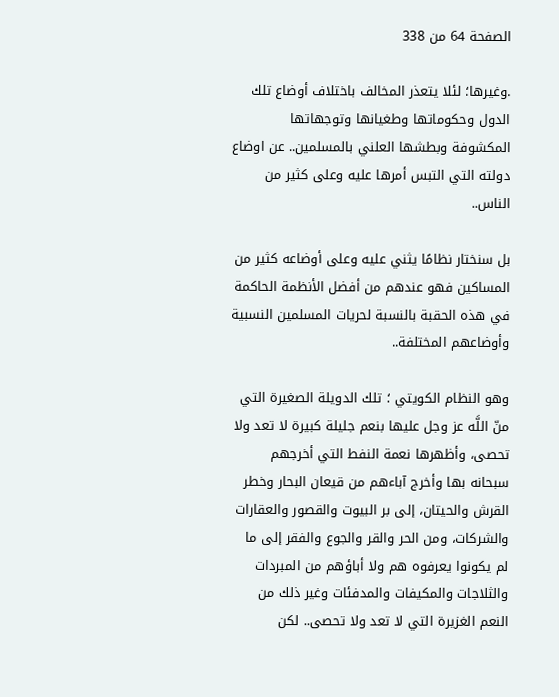الصفحة 64 من 338

.وغيرها؛ لئلا يتعذر المخالف باختلاف أوضاع تلك الدول وحكوماتها وطغيانها وتوجهاتها المكشوفة وبطشها العلني بالمسلمين.. عن اوضاع دولته التي التبس أمرها عليه وعلى كثير من الناس..

بل سنختار نظامًا يثني عليه وعلى أوضاعه كثير من المساكين فهو عندهم من أفضل الأنظمة الحاكمة في هذه الحقبة بالنسبة لحريات المسلمين النسبية وأوضاعهم المختلفة..

وهو النظام الكويتي ؛ تلك الدويلة الصغيرة التي منّ اللَّه عز وجل عليها بنعم جليلة كبيرة لا تعد ولا تحصى، وأظهرها نعمة النفط التي أخرجهم سبحانه بها وأخرج آباءهم من قيعان البحار وخطر القرش والحيتان، إلى بر البيوت والقصور والعقارات والشركات، ومن الحر والقر والجوع والفقر إلى ما لم يكونوا يعرفوه هم ولا أباؤهم من المبردات والثلاجات والمكيفات والمدفئات وغير ذلك من النعم الغزيرة التي لا تعد ولا تحصى.. لكن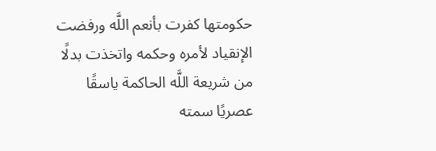حكومتها كفرت بأنعم اللَّه ورفضت الإنقياد لأمره وحكمه واتخذت بدلًا من شريعة اللَّه الحاكمة ياسقًا عصريًا سمته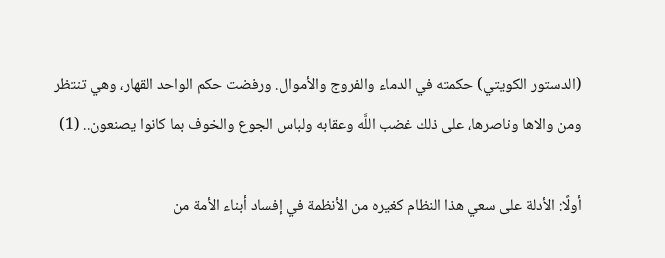(الدستور الكويتي) حكمته في الدماء والفروج والأموال. ورفضت حكم الواحد القهار، وهي تنتظر ومن والاها وناصرها، على ذلك غضب اللَّه وعقابه ولباس الجوع والخوف بما كانوا يصنعون.. (1)

أولًا: الأدلة على سعي هذا النظام كغيره من الأنظمة في إفساد أبناء الأمة من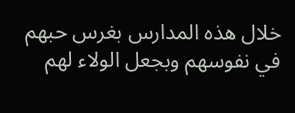خلال هذه المدارس بغرس حبهم في نفوسهم وبجعل الولاء لهم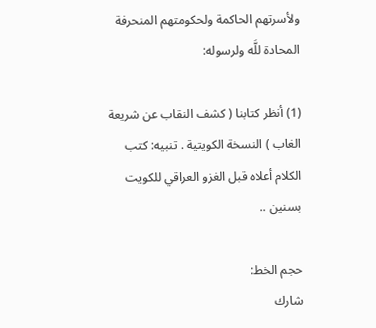ولأسرتهم الحاكمة ولحكومتهم المنحرفة المحادة للَّه ولرسوله:

(1) أنظر كتابنا ( كشف النقاب عن شريعة الغاب ) النسخة الكويتية . تنبيه: كتب الكلام أعلاه قبل الغزو العراقي للكويت بسنين ..

حجم الخط:
شارك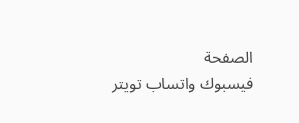الصفحة
فيسبوك واتساب تويتر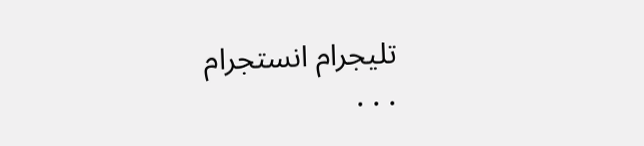تليجرام انستجرام
. . .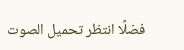فضلًا انتظر تحميل الصوت